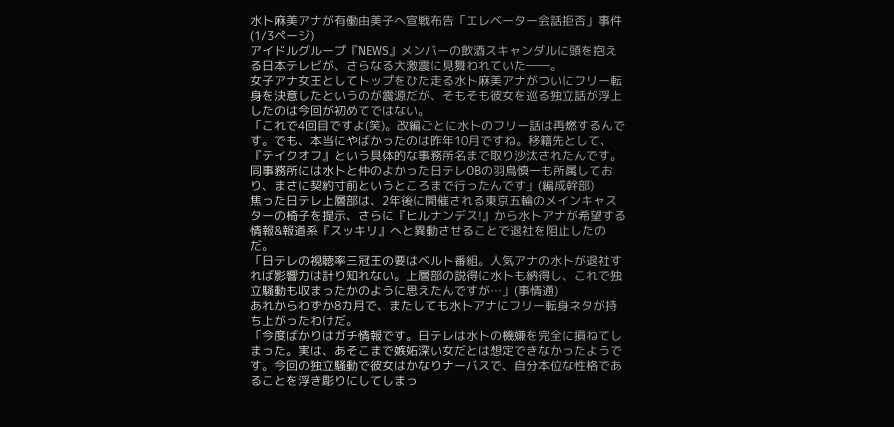水卜麻美アナが有働由美子へ宣戦布告「エレベーター会話拒否」事件 (1/3ページ)
アイドルグループ『NEWS』メンバーの飲酒スキャンダルに頭を抱える日本テレビが、さらなる大激震に見舞われていた――。
女子アナ女王としてトップをひた走る水卜麻美アナがついにフリー転身を決意したというのが震源だが、そもそも彼女を巡る独立話が浮上したのは今回が初めてではない。
「これで4回目ですよ(笑)。改編ごとに水卜のフリー話は再燃するんです。でも、本当にやばかったのは昨年10月ですね。移籍先として、『テイクオフ』という具体的な事務所名まで取り沙汰されたんです。同事務所には水卜と仲のよかった日テレOBの羽鳥慎一も所属しており、まさに契約寸前というところまで行ったんです」(編成幹部)
焦った日テレ上層部は、2年後に開催される東京五輪のメインキャスターの椅子を提示、さらに『ヒルナンデス!』から水卜アナが希望する情報&報道系『スッキリ』へと異動させることで退社を阻止したのだ。
「日テレの視聴率三冠王の要はベルト番組。人気アナの水卜が退社すれば影響力は計り知れない。上層部の説得に水卜も納得し、これで独立騒動も収まったかのように思えたんですが…」(事情通)
あれからわずか8カ月で、またしても水卜アナにフリー転身ネタが持ち上がったわけだ。
「今度ばかりはガチ情報です。日テレは水卜の機嫌を完全に損ねてしまった。実は、あそこまで嫉妬深い女だとは想定できなかったようです。今回の独立騒動で彼女はかなりナーバスで、自分本位な性格であることを浮き彫りにしてしまっ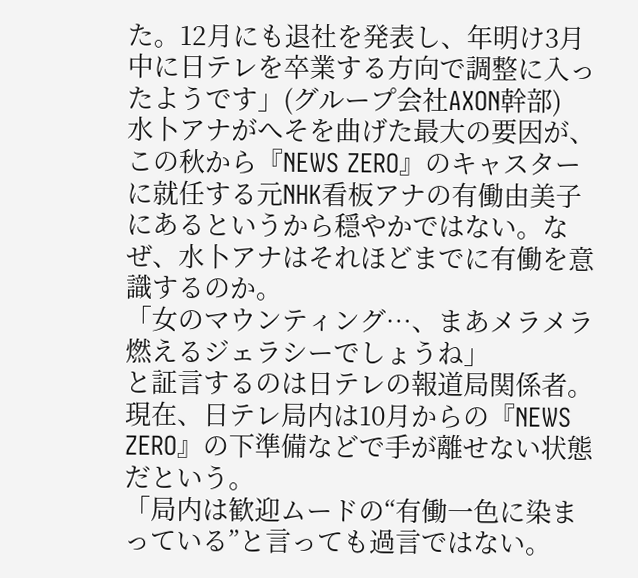た。12月にも退社を発表し、年明け3月中に日テレを卒業する方向で調整に入ったようです」(グループ会社AXON幹部)
水卜アナがへそを曲げた最大の要因が、この秋から『NEWS ZERO』のキャスターに就任する元NHK看板アナの有働由美子にあるというから穏やかではない。なぜ、水卜アナはそれほどまでに有働を意識するのか。
「女のマウンティング…、まあメラメラ燃えるジェラシーでしょうね」
と証言するのは日テレの報道局関係者。現在、日テレ局内は10月からの『NEWS ZERO』の下準備などで手が離せない状態だという。
「局内は歓迎ムードの“有働一色に染まっている”と言っても過言ではない。